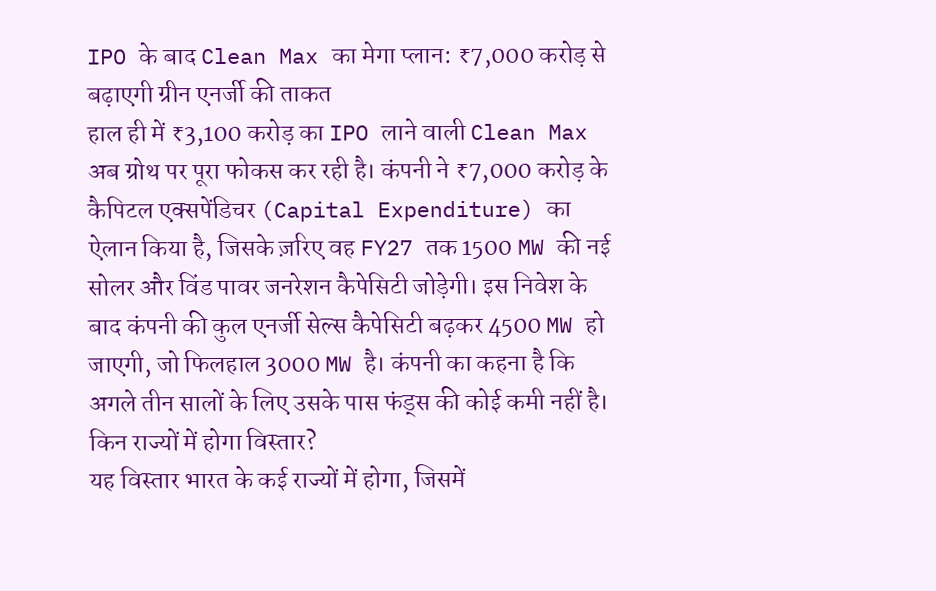IPO के बाद Clean Max का मेगा प्लान: ₹7,000 करोड़ से बढ़ाएगी ग्रीन एनर्जी की ताकत
हाल ही में ₹3,100 करोड़ का IPO लाने वाली Clean Max अब ग्रोथ पर पूरा फोकस कर रही है। कंपनी ने ₹7,000 करोड़ के कैपिटल एक्सपेंडिचर (Capital Expenditure) का ऐलान किया है, जिसके ज़रिए वह FY27 तक 1500 MW की नई सोलर और विंड पावर जनरेशन कैपेसिटी जोड़ेगी। इस निवेश के बाद कंपनी की कुल एनर्जी सेल्स कैपेसिटी बढ़कर 4500 MW हो जाएगी, जो फिलहाल 3000 MW है। कंपनी का कहना है कि अगले तीन सालों के लिए उसके पास फंड्स की कोई कमी नहीं है।
किन राज्यों में होगा विस्तार?
यह विस्तार भारत के कई राज्यों में होगा, जिसमें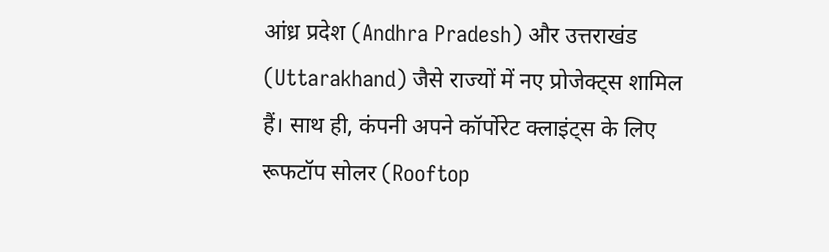आंध्र प्रदेश (Andhra Pradesh) और उत्तराखंड (Uttarakhand) जैसे राज्यों में नए प्रोजेक्ट्स शामिल हैं। साथ ही, कंपनी अपने कॉर्पोरेट क्लाइंट्स के लिए रूफटॉप सोलर (Rooftop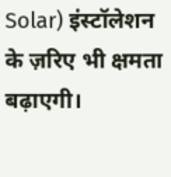Solar) इंस्टॉलेशन के ज़रिए भी क्षमता बढ़ाएगी।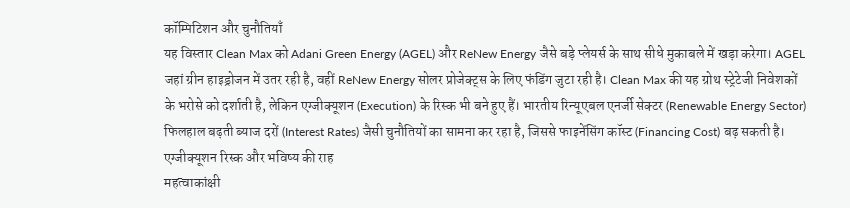कॉम्पिटिशन और चुनौतियाँ
यह विस्तार Clean Max को Adani Green Energy (AGEL) और ReNew Energy जैसे बड़े प्लेयर्स के साथ सीधे मुकाबले में खड़ा करेगा। AGEL जहां ग्रीन हाइड्रोजन में उतर रही है, वहीं ReNew Energy सोलर प्रोजेक्ट्स के लिए फंडिंग जुटा रही है। Clean Max की यह ग्रोथ स्ट्रेटेजी निवेशकों के भरोसे को दर्शाती है, लेकिन एग्जीक्यूशन (Execution) के रिस्क भी बने हुए हैं। भारतीय रिन्यूएबल एनर्जी सेक्टर (Renewable Energy Sector) फिलहाल बढ़ती ब्याज दरों (Interest Rates) जैसी चुनौतियों का सामना कर रहा है, जिससे फाइनेंसिंग कॉस्ट (Financing Cost) बढ़ सकती है।
एग्जीक्यूशन रिस्क और भविष्य की राह
महत्वाकांक्षी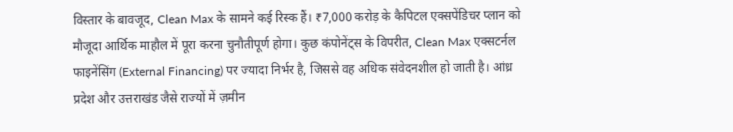विस्तार के बावजूद, Clean Max के सामने कई रिस्क हैं। ₹7,000 करोड़ के कैपिटल एक्सपेंडिचर प्लान को मौजूदा आर्थिक माहौल में पूरा करना चुनौतीपूर्ण होगा। कुछ कंपोनेंट्स के विपरीत, Clean Max एक्सटर्नल फाइनेंसिंग (External Financing) पर ज्यादा निर्भर है, जिससे वह अधिक संवेदनशील हो जाती है। आंध्र प्रदेश और उत्तराखंड जैसे राज्यों में ज़मीन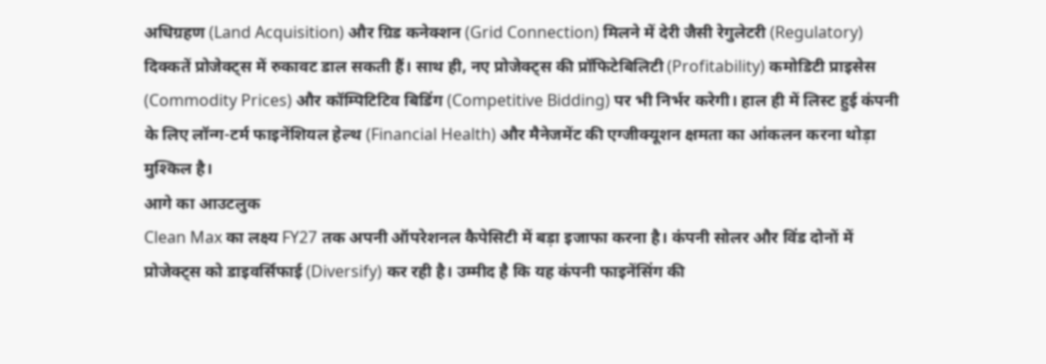अधिग्रहण (Land Acquisition) और ग्रिड कनेक्शन (Grid Connection) मिलने में देरी जैसी रेगुलेटरी (Regulatory) दिक्कतें प्रोजेक्ट्स में रुकावट डाल सकती हैं। साथ ही, नए प्रोजेक्ट्स की प्रॉफिटेबिलिटी (Profitability) कमोडिटी प्राइसेस (Commodity Prices) और कॉम्पिटिटिव बिडिंग (Competitive Bidding) पर भी निर्भर करेगी। हाल ही में लिस्ट हुई कंपनी के लिए लॉन्ग-टर्म फाइनेंशियल हेल्थ (Financial Health) और मैनेजमेंट की एग्जीक्यूशन क्षमता का आंकलन करना थोड़ा मुश्किल है।
आगे का आउटलुक
Clean Max का लक्ष्य FY27 तक अपनी ऑपरेशनल कैपेसिटी में बड़ा इजाफा करना है। कंपनी सोलर और विंड दोनों में प्रोजेक्ट्स को डाइवर्सिफाई (Diversify) कर रही है। उम्मीद है कि यह कंपनी फाइनेंसिंग की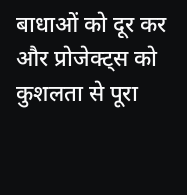बाधाओं को दूर कर और प्रोजेक्ट्स को कुशलता से पूरा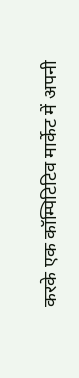करके एक कॉम्पिटिटिव मार्केट में अपनी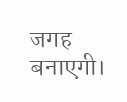जगह बनाएगी।